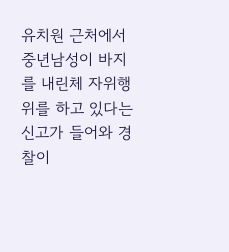유치원 근처에서 중년남성이 바지를 내린체 자위행위를 하고 있다는 신고가 들어와 경찰이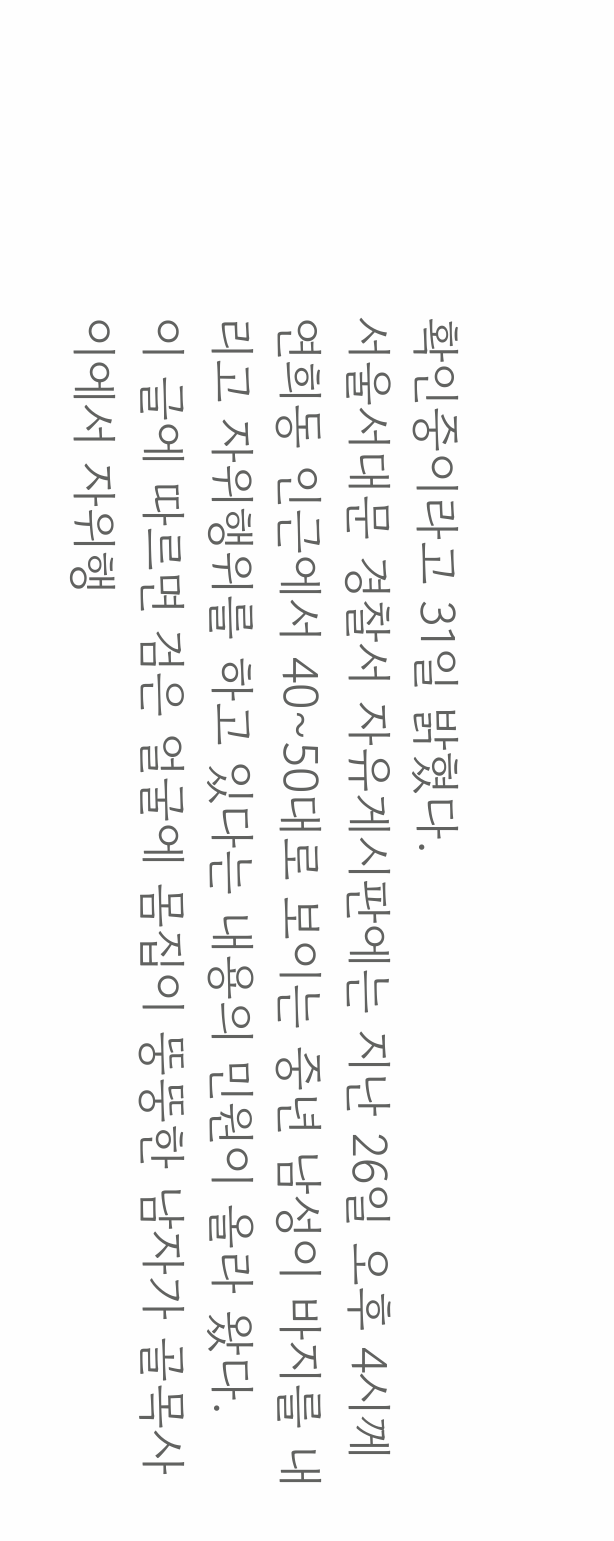확인중이라고 31일 밝혔다.
서울서대문 경찰서 자유게시판에는 지난 26일 오후 4시께 연희동 인근에서 40~50대로 보이는 중년 남성이 바지를 내리고 자위행위를 하고 있다는 내용의 민원이 올라 왔다.
이 글에 따르면 검은 얼굴에 몸집이 뚱뚱한 남자가 골목사이에서 자위행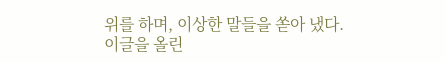위를 하며, 이상한 말들을 쏟아 냈다.
이글을 올린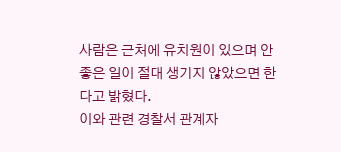사람은 근처에 유치원이 있으며 안 좋은 일이 절대 생기지 않았으면 한다고 밝혔다.
이와 관련 경찰서 관계자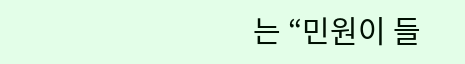는 “민원이 들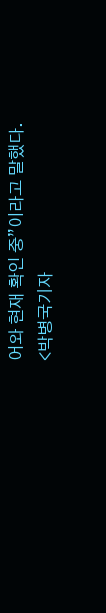어와 현재 확인 중”이라고 말했다.
<박병국기자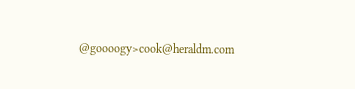@goooogy>cook@heraldm.com